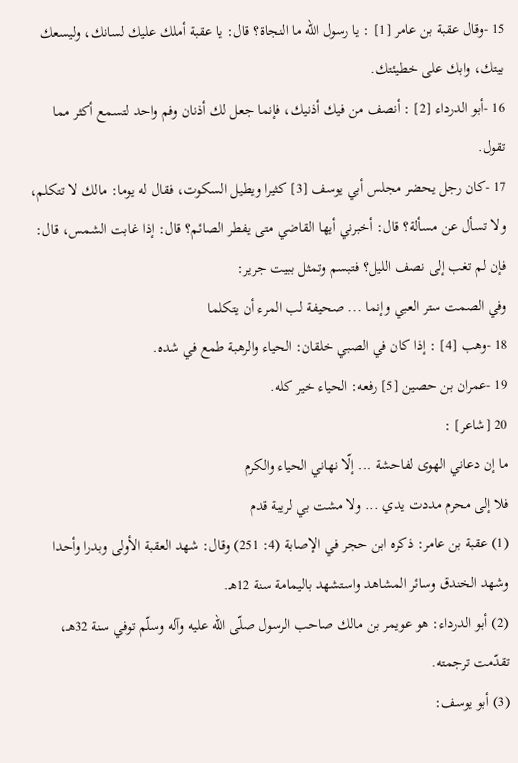15 -وقال عقبة بن عامر [1] : يا رسول الله ما النجاة؟ قال: يا عقبة أملك عليك لسانك، وليسعك بيتك، وابك على خطيئتك.
16 -أبو الدرداء [2] : أنصف من فيك أذنيك، فإنما جعل لك أذنان وفم واحد لتسمع أكثر مما تقول.
17 -كان رجل يحضر مجلس أبي يوسف [3] كثيرا ويطيل السكوت، فقال له يوما: مالك لا تتكلم، ولا تسأل عن مسألة؟ قال: أخبرني أيها القاضي متى يفطر الصائم؟ قال: إذا غابت الشمس، قال: فإن لم تغب إلى نصف الليل؟ فتبسم وتمثل ببيت جرير:
وفي الصمت ستر العبي وإنما ... صحيفة لب المرء أن يتكلما
18 -وهب [4] : إذا كان في الصبي خلقان: الحياء والرهبة طمع في شده.
19 -عمران بن حصين [5] رفعه: الحياء خير كله.
20 [شاعر] :
ما إن دعاني الهوى لفاحشة ... إلّا نهاني الحياء والكرم
فلا إلى محرم مددت يدي ... ولا مشت بي لريبة قدم
(1) عقبة بن عامر: ذكره ابن حجر في الإصابة (4: 251) وقال: شهد العقبة الأولى وبدرا وأحدا وشهد الخندق وسائر المشاهد واستشهد باليمامة سنة 12هـ.
(2) أبو الدرداء: هو عويمر بن مالك صاحب الرسول صلّى الله عليه وآله وسلّم توفي سنة 32هـ، تقدّمت ترجمته.
(3) أبو يوسف: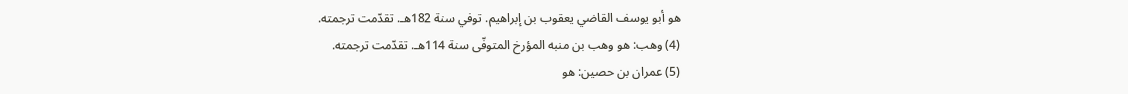هو أبو يوسف القاضي يعقوب بن إبراهيم. توفي سنة 182هـ. تقدّمت ترجمته.
(4) وهب: هو وهب بن منبه المؤرخ المتوفّى سنة 114هـ. تقدّمت ترجمته.
(5) عمران بن حصين: هو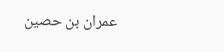عمران بن حصين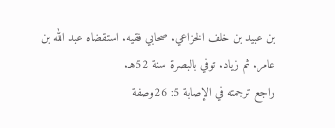بن عبيد بن خلف الخزاعي. صحابي فقيه. استقضاه عبد الله بن عامر. ثم زياد. توفي بالبصرة سنة 52هـ.
راجع ترجمته في الإصابة 5: 26وصفة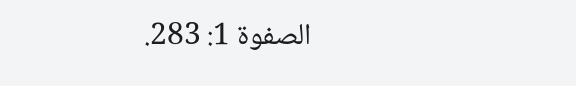الصفوة 1: 283.